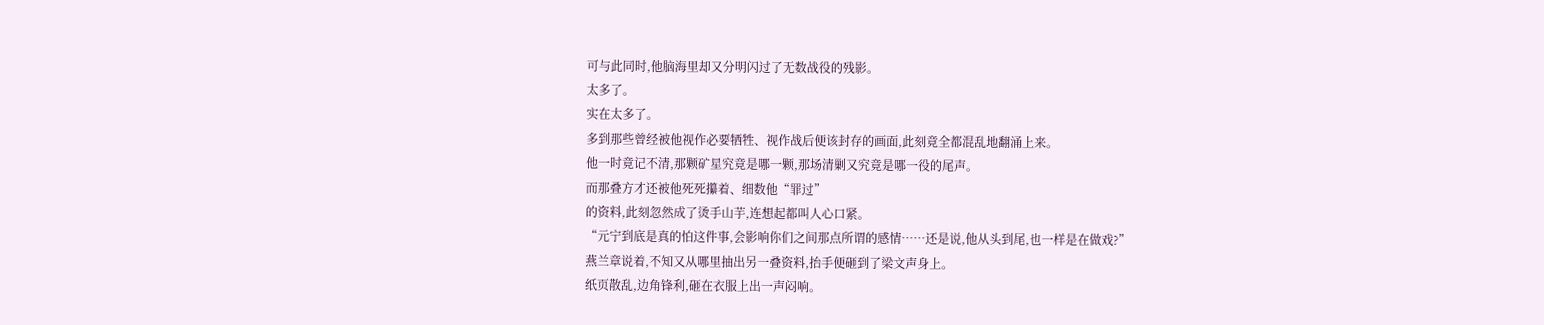可与此同时,他脑海里却又分明闪过了无数战役的残影。
太多了。
实在太多了。
多到那些曾经被他视作必要牺牲、视作战后便该封存的画面,此刻竟全都混乱地翻涌上来。
他一时竟记不清,那颗矿星究竟是哪一颗,那场清剿又究竟是哪一役的尾声。
而那叠方才还被他死死攥着、细数他“罪过”
的资料,此刻忽然成了烫手山芋,连想起都叫人心口紧。
“元宁到底是真的怕这件事,会影响你们之间那点所谓的感情……还是说,他从头到尾,也一样是在做戏?”
燕兰章说着,不知又从哪里抽出另一叠资料,抬手便砸到了梁文声身上。
纸页散乱,边角锋利,砸在衣服上出一声闷响。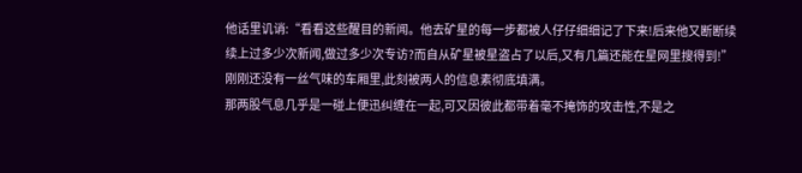他话里讥诮:“看看这些醒目的新闻。他去矿星的每一步都被人仔仔细细记了下来!后来他又断断续续上过多少次新闻,做过多少次专访?而自从矿星被星盗占了以后,又有几篇还能在星网里搜得到!”
刚刚还没有一丝气味的车厢里,此刻被两人的信息素彻底填满。
那两股气息几乎是一碰上便迅纠缠在一起,可又因彼此都带着毫不掩饰的攻击性,不是之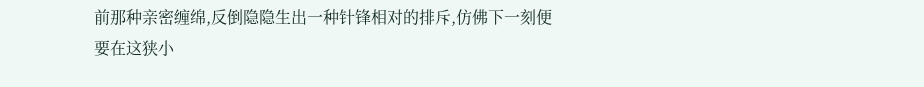前那种亲密缠绵,反倒隐隐生出一种针锋相对的排斥,仿佛下一刻便要在这狭小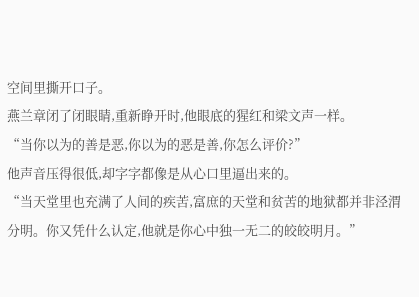空间里撕开口子。
燕兰章闭了闭眼睛,重新睁开时,他眼底的猩红和梁文声一样。
“当你以为的善是恶,你以为的恶是善,你怎么评价?”
他声音压得很低,却字字都像是从心口里逼出来的。
“当天堂里也充满了人间的疾苦,富庶的天堂和贫苦的地狱都并非泾渭分明。你又凭什么认定,他就是你心中独一无二的皎皎明月。”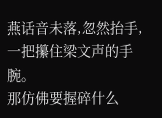燕话音未落,忽然抬手,一把攥住梁文声的手腕。
那仿佛要握碎什么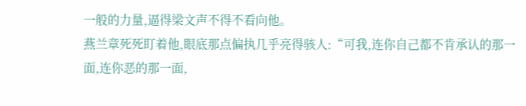一般的力量,逼得梁文声不得不看向他。
燕兰章死死盯着他,眼底那点偏执几乎亮得骇人:“可我,连你自己都不肯承认的那一面,连你恶的那一面,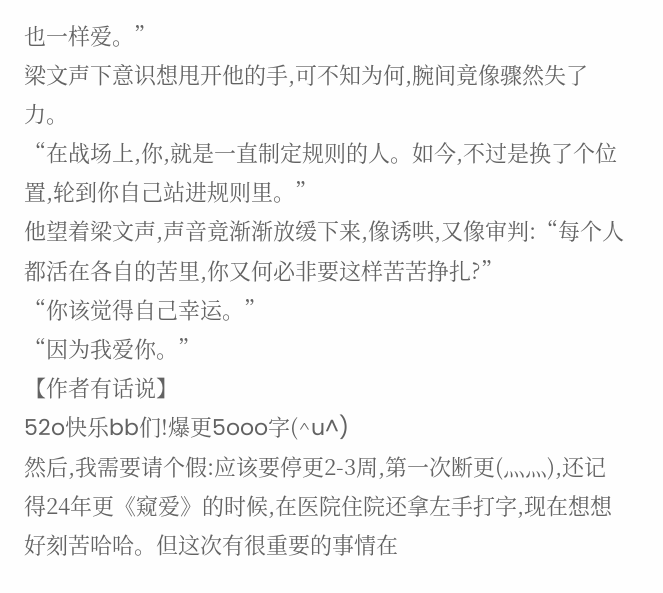也一样爱。”
梁文声下意识想甩开他的手,可不知为何,腕间竟像骤然失了力。
“在战场上,你,就是一直制定规则的人。如今,不过是换了个位置,轮到你自己站进规则里。”
他望着梁文声,声音竟渐渐放缓下来,像诱哄,又像审判:“每个人都活在各自的苦里,你又何必非要这样苦苦挣扎?”
“你该觉得自己幸运。”
“因为我爱你。”
【作者有话说】
52o快乐bb们!爆更5ooo字(^u^)
然后,我需要请个假:应该要停更2-3周,第一次断更(灬灬),还记得24年更《窥爱》的时候,在医院住院还拿左手打字,现在想想好刻苦哈哈。但这次有很重要的事情在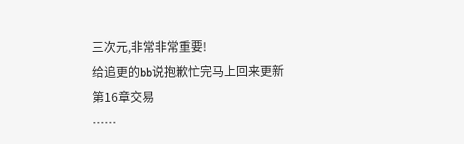三次元,非常非常重要!
给追更的bb说抱歉忙完马上回来更新
第16章交易
……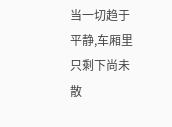当一切趋于平静,车厢里只剩下尚未散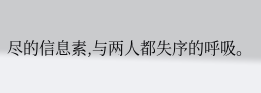尽的信息素,与两人都失序的呼吸。